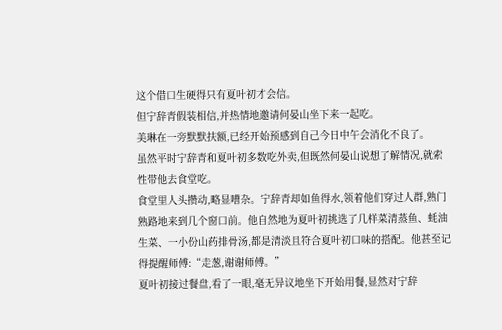这个借口生硬得只有夏叶初才会信。
但宁辞青假装相信,并热情地邀请何晏山坐下来一起吃。
美琳在一旁默默扶额,已经开始预感到自己今日中午会消化不良了。
虽然平时宁辞青和夏叶初多数吃外卖,但既然何晏山说想了解情况,就索性带他去食堂吃。
食堂里人头攒动,略显嘈杂。宁辞青却如鱼得水,领着他们穿过人群,熟门熟路地来到几个窗口前。他自然地为夏叶初挑选了几样菜清蒸鱼、蚝油生菜、一小份山药排骨汤,都是清淡且符合夏叶初口味的搭配。他甚至记得提醒师傅:“走葱,谢谢师傅。”
夏叶初接过餐盘,看了一眼,毫无异议地坐下开始用餐,显然对宁辞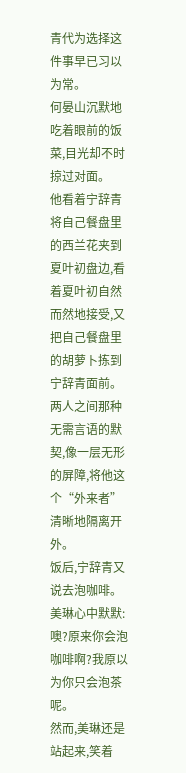青代为选择这件事早已习以为常。
何晏山沉默地吃着眼前的饭菜,目光却不时掠过对面。
他看着宁辞青将自己餐盘里的西兰花夹到夏叶初盘边,看着夏叶初自然而然地接受,又把自己餐盘里的胡萝卜拣到宁辞青面前。
两人之间那种无需言语的默契,像一层无形的屏障,将他这个“外来者”
清晰地隔离开外。
饭后,宁辞青又说去泡咖啡。
美琳心中默默:噢?原来你会泡咖啡啊?我原以为你只会泡茶呢。
然而,美琳还是站起来,笑着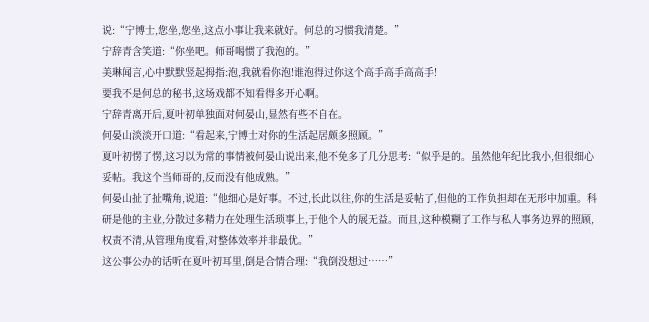说:“宁博士,您坐,您坐,这点小事让我来就好。何总的习惯我清楚。”
宁辞青含笑道:“你坐吧。师哥喝惯了我泡的。”
美琳闻言,心中默默竖起拇指:泡,我就看你泡!谁泡得过你这个高手高手高高手!
要我不是何总的秘书,这场戏都不知看得多开心啊。
宁辞青离开后,夏叶初单独面对何晏山,显然有些不自在。
何晏山淡淡开口道:“看起来,宁博士对你的生活起居颇多照顾。”
夏叶初愣了愣,这习以为常的事情被何晏山说出来,他不免多了几分思考:“似乎是的。虽然他年纪比我小,但很细心妥帖。我这个当师哥的,反而没有他成熟。”
何晏山扯了扯嘴角,说道:“他细心是好事。不过,长此以往,你的生活是妥帖了,但他的工作负担却在无形中加重。科研是他的主业,分散过多精力在处理生活琐事上,于他个人的展无益。而且,这种模糊了工作与私人事务边界的照顾,权责不清,从管理角度看,对整体效率并非最优。”
这公事公办的话听在夏叶初耳里,倒是合情合理:“我倒没想过……”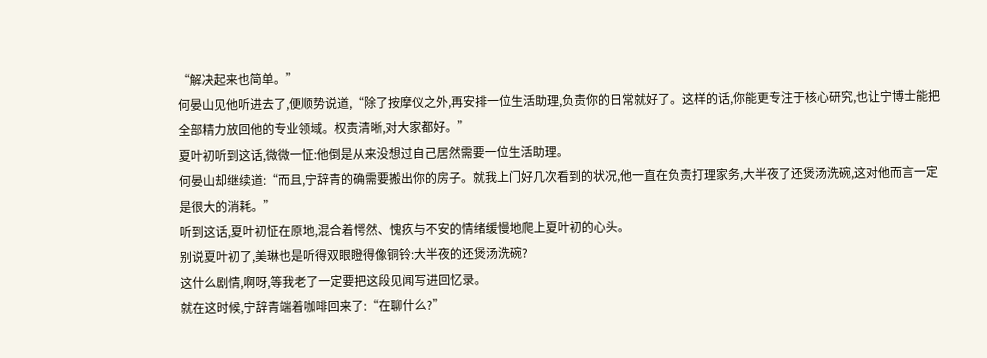“解决起来也简单。”
何晏山见他听进去了,便顺势说道,“除了按摩仪之外,再安排一位生活助理,负责你的日常就好了。这样的话,你能更专注于核心研究,也让宁博士能把全部精力放回他的专业领域。权责清晰,对大家都好。”
夏叶初听到这话,微微一怔:他倒是从来没想过自己居然需要一位生活助理。
何晏山却继续道:“而且,宁辞青的确需要搬出你的房子。就我上门好几次看到的状况,他一直在负责打理家务,大半夜了还煲汤洗碗,这对他而言一定是很大的消耗。”
听到这话,夏叶初怔在原地,混合着愕然、愧疚与不安的情绪缓慢地爬上夏叶初的心头。
别说夏叶初了,美琳也是听得双眼瞪得像铜铃:大半夜的还煲汤洗碗?
这什么剧情,啊呀,等我老了一定要把这段见闻写进回忆录。
就在这时候,宁辞青端着咖啡回来了:“在聊什么?”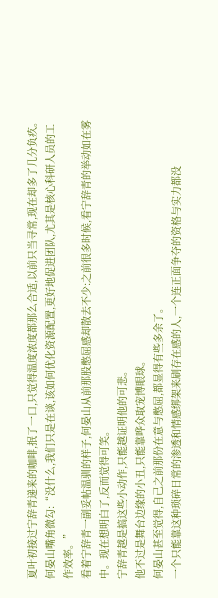夏叶初接过宁辞青递来的咖啡,抿了一口,只觉得温度浓度都那么合适,以前只当寻常,现在却多了几分负疚。
何晏山嘴角微勾:“没什么,我们只是在谈,该如何优化资源配置,更好地促进团队,尤其是核心科研人员的工作效率。”
看着宁辞青一副妥帖温驯的样子,何晏山从前那股憋屈感却散去不少:之前很多时候,看宁辞青的举动如在雾中。现在想明白了,反而觉得可笑。
宁辞青越是搞这些小动作,只能越证明他的可悲。
他不过是舞台边缘的小丑,只能靠哗众取宠博眼球。
何晏山甚至觉得,自己之前那份在意与憋屈,都显得有些多余了。
一个只能靠这种琐碎日常的渗透和情感绑架来刷存在感的人,一个连正面争夺的资格与实力都没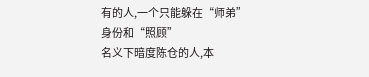有的人,一个只能躲在“师弟”
身份和“照顾”
名义下暗度陈仓的人,本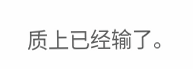质上已经输了。